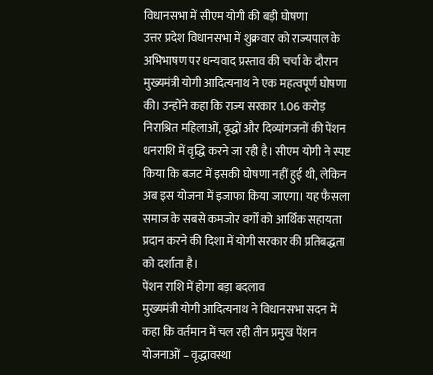विधानसभा में सीएम योगी की बड़ी घोषणा
उत्तर प्रदेश विधानसभा में शुक्रवार को राज्यपाल के अभिभाषण पर धन्यवाद प्रस्ताव की चर्चा के दौरान मुख्यमंत्री योगी आदित्यनाथ ने एक महत्वपूर्ण घोषणा की। उन्होंने कहा कि राज्य सरकार 1.06 करोड़ निराश्रित महिलाओं, वृद्धों और दिव्यांगजनों की पेंशन धनराशि में वृद्धि करने जा रही है। सीएम योगी ने स्पष्ट किया कि बजट में इसकी घोषणा नहीं हुई थी, लेकिन अब इस योजना में इजाफा किया जाएगा। यह फैसला समाज के सबसे कमजोर वर्गों को आर्थिक सहायता प्रदान करने की दिशा में योगी सरकार की प्रतिबद्धता को दर्शाता है।
पेंशन राशि में होगा बड़ा बदलाव
मुख्यमंत्री योगी आदित्यनाथ ने विधानसभा सदन में कहा कि वर्तमान में चल रही तीन प्रमुख पेंशन योजनाओं – वृद्धावस्था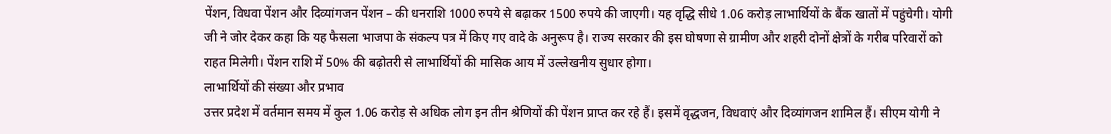पेंशन, विधवा पेंशन और दिव्यांगजन पेंशन – की धनराशि 1000 रुपये से बढ़ाकर 1500 रुपये की जाएगी। यह वृद्धि सीधे 1.06 करोड़ लाभार्थियों के बैंक खातों में पहुंचेगी। योगी जी ने जोर देकर कहा कि यह फैसला भाजपा के संकल्प पत्र में किए गए वादे के अनुरूप है। राज्य सरकार की इस घोषणा से ग्रामीण और शहरी दोनों क्षेत्रों के गरीब परिवारों को राहत मिलेगी। पेंशन राशि में 50% की बढ़ोतरी से लाभार्थियों की मासिक आय में उल्लेखनीय सुधार होगा।
लाभार्थियों की संख्या और प्रभाव
उत्तर प्रदेश में वर्तमान समय में कुल 1.06 करोड़ से अधिक लोग इन तीन श्रेणियों की पेंशन प्राप्त कर रहे हैं। इसमें वृद्धजन, विधवाएं और दिव्यांगजन शामिल हैं। सीएम योगी ने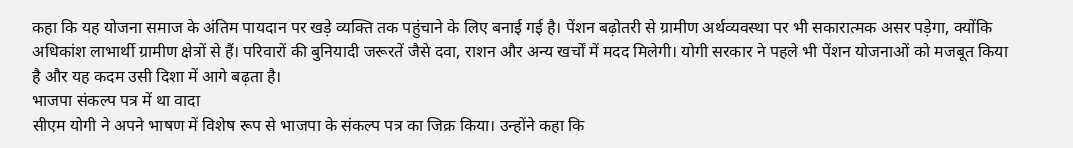कहा कि यह योजना समाज के अंतिम पायदान पर खड़े व्यक्ति तक पहुंचाने के लिए बनाई गई है। पेंशन बढ़ोतरी से ग्रामीण अर्थव्यवस्था पर भी सकारात्मक असर पड़ेगा, क्योंकि अधिकांश लाभार्थी ग्रामीण क्षेत्रों से हैं। परिवारों की बुनियादी जरूरतें जैसे दवा, राशन और अन्य खर्चों में मदद मिलेगी। योगी सरकार ने पहले भी पेंशन योजनाओं को मजबूत किया है और यह कदम उसी दिशा में आगे बढ़ता है।
भाजपा संकल्प पत्र में था वादा
सीएम योगी ने अपने भाषण में विशेष रूप से भाजपा के संकल्प पत्र का जिक्र किया। उन्होंने कहा कि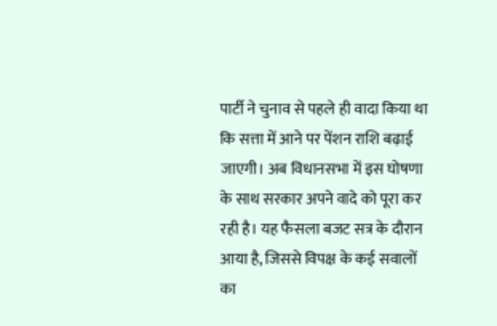पार्टी ने चुनाव से पहले ही वादा किया था कि सत्ता में आने पर पेंशन राशि बढ़ाई जाएगी। अब विधानसभा में इस घोषणा के साथ सरकार अपने वादे को पूरा कर रही है। यह फैसला बजट सत्र के दौरान आया है, जिससे विपक्ष के कई सवालों का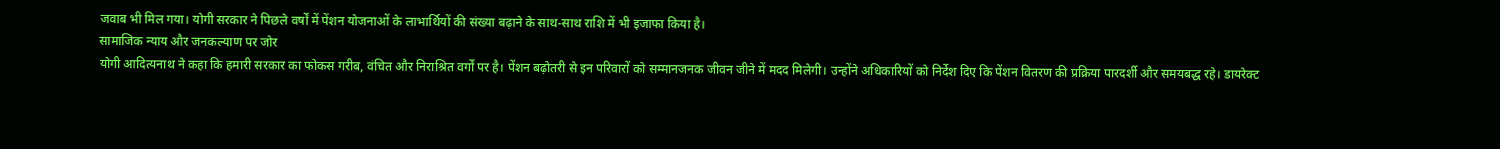जवाब भी मिल गया। योगी सरकार ने पिछले वर्षों में पेंशन योजनाओं के लाभार्थियों की संख्या बढ़ाने के साथ-साथ राशि में भी इजाफा किया है।
सामाजिक न्याय और जनकल्याण पर जोर
योगी आदित्यनाथ ने कहा कि हमारी सरकार का फोकस गरीब, वंचित और निराश्रित वर्गों पर है। पेंशन बढ़ोतरी से इन परिवारों को सम्मानजनक जीवन जीने में मदद मिलेगी। उन्होंने अधिकारियों को निर्देश दिए कि पेंशन वितरण की प्रक्रिया पारदर्शी और समयबद्ध रहे। डायरेक्ट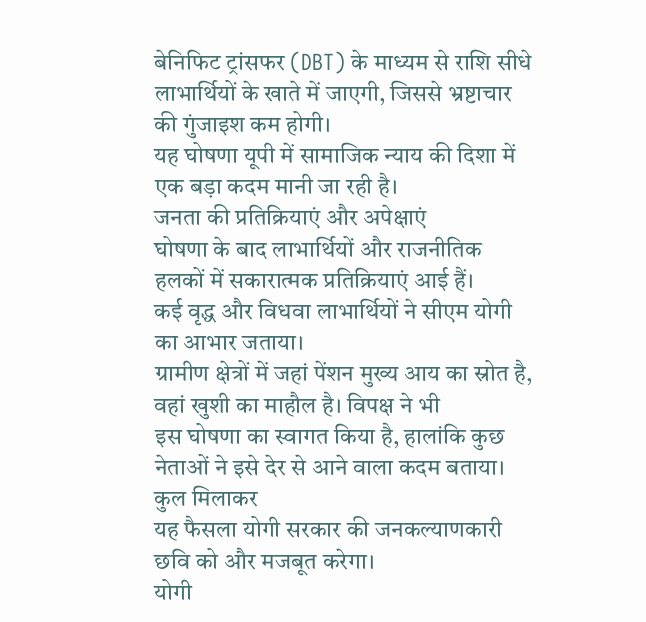बेनिफिट ट्रांसफर (DBT) के माध्यम से राशि सीधे लाभार्थियों के खाते में जाएगी, जिससे भ्रष्टाचार की गुंजाइश कम होगी।
यह घोषणा यूपी में सामाजिक न्याय की दिशा में एक बड़ा कदम मानी जा रही है।
जनता की प्रतिक्रियाएं और अपेक्षाएं
घोषणा के बाद लाभार्थियों और राजनीतिक हलकों में सकारात्मक प्रतिक्रियाएं आई हैं।
कई वृद्ध और विधवा लाभार्थियों ने सीएम योगी का आभार जताया।
ग्रामीण क्षेत्रों में जहां पेंशन मुख्य आय का स्रोत है, वहां खुशी का माहौल है। विपक्ष ने भी
इस घोषणा का स्वागत किया है, हालांकि कुछ नेताओं ने इसे देर से आने वाला कदम बताया। कुल मिलाकर
यह फैसला योगी सरकार की जनकल्याणकारी छवि को और मजबूत करेगा।
योगी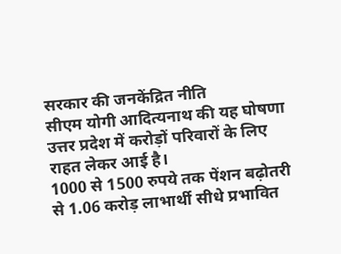सरकार की जनकेंद्रित नीति
सीएम योगी आदित्यनाथ की यह घोषणा उत्तर प्रदेश में करोड़ों परिवारों के लिए राहत लेकर आई है।
1000 से 1500 रुपये तक पेंशन बढ़ोतरी से 1.06 करोड़ लाभार्थी सीधे प्रभावित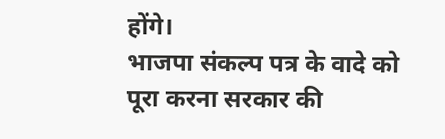होंगे।
भाजपा संकल्प पत्र के वादे को पूरा करना सरकार की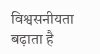विश्वसनीयता बढ़ाता है